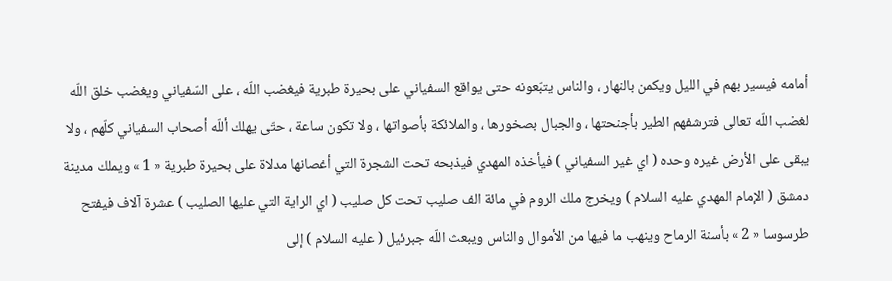أمامه فيسير بهم في الليل ويكمن بالنهار ، والناس يتبّعونه حتى يواقع السفياني على بحيرة طبرية فيغضب اللّه ، على السّفياني ويغضب خلق اللّه لغضب اللّه تعالى فترشفهم الطير بأجنحتها ، والجبال بصخورها ، والملائكة بأصواتها ، ولا تكون ساعة ، حتّى يهلك أللّه أصحاب السفياني كلّهم ، ولا يبقى على الأرض غيره وحده ( اي غير السفياني ) فيأخذه المهدي فيذبحه تحت الشجرة التي أغصانها مدلاة على بحيرة طبرية « 1 » ويملك مدينة دمشق ( الإمام المهدي عليه السلام ) ويخرج ملك الروم في مائة الف صليب تحت كل صليب ( اي الراية التي عليها الصليب ) عشرة آلاف فيفتح طرسوسا « 2 » بأسنة الرماح وينهب ما فيها من الأموال والناس ويبعث اللّه جبرئيل ( عليه السلام ) إلى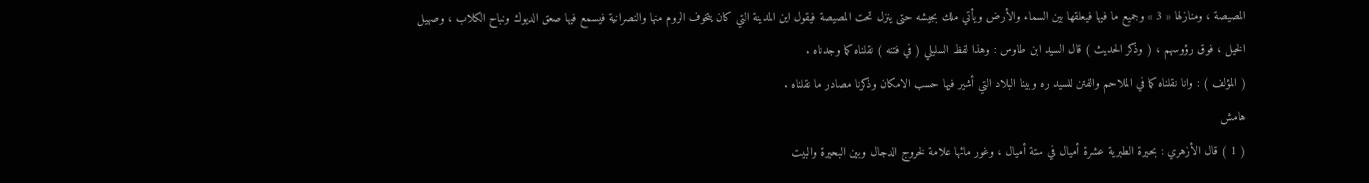المصيصة ، ومنازلها « 3 » وجميع ما فيها فيعلقها بين السماء والأرض ويأتي ملك بجيشه حتى ينزل تحت المصيصة فيقول اين المدينة التي كان يتخوف الروم منها والنصرانية فيسمع فيها صعق الديوك ونباح الكلاب ، وصهيل الخيل ، فوق رؤوسهم ، ( وذكر الحديث ) قال السيد ابن طاوس : وهذا لفظ السليلي ( في فتنه ) نقلناه كما وجدناه .
( المؤلف ) : وانا نقلناه كما في الملاحم والفتن للسيد ره وبينا البلاد التي أشير فيها حسب الامكان وذكرنا مصادر ما نقلناه .
هامش
( 1 ) قال الأزهري : بحيرة الطبرية عشرة أميال في ستة أميال ، وغور مائها علامة لخروج الدجال وبين البحيرة والبيت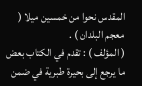المقدس نحوا من خمسين ميلا ( معجم البلدان ) .
( المؤلف ) : تقدم في الكتاب بعض ما يرجع إلى بحيرة طبرية في ضمن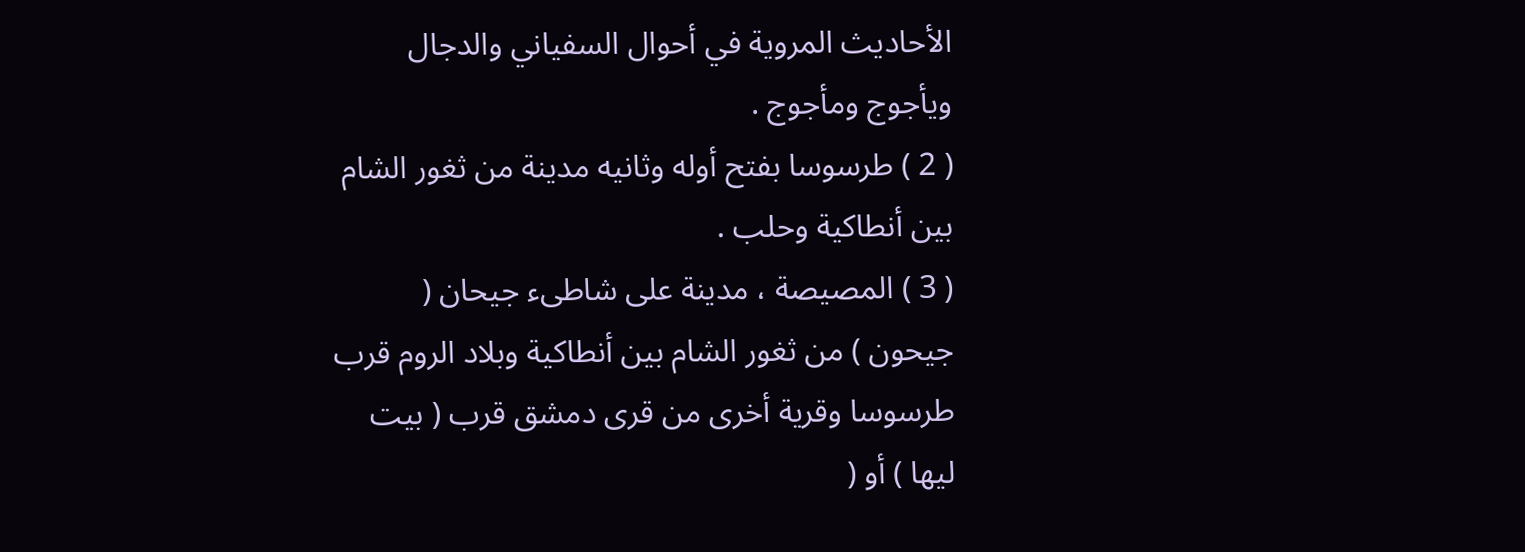الأحاديث المروية في أحوال السفياني والدجال ويأجوج ومأجوج .
( 2 ) طرسوسا بفتح أوله وثانيه مدينة من ثغور الشام بين أنطاكية وحلب .
( 3 ) المصيصة ، مدينة على شاطىء جيحان ( جيحون ) من ثغور الشام بين أنطاكية وبلاد الروم قرب طرسوسا وقرية أخرى من قرى دمشق قرب ( بيت ليها ) أو (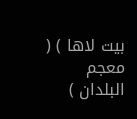بيت لاها ) ( معجم البلدان )